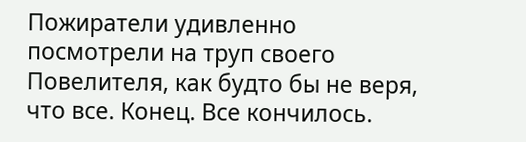Пожиратели удивленно посмотрели на труп своего Повелителя, как будто бы не веря, что все. Конец. Все кончилось.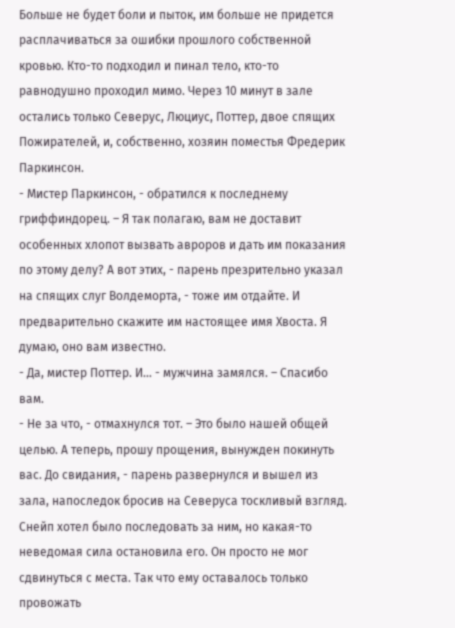Больше не будет боли и пыток, им больше не придется расплачиваться за ошибки прошлого собственной кровью. Кто-то подходил и пинал тело, кто-то равнодушно проходил мимо. Через 10 минут в зале остались только Северус, Люциус, Поттер, двое спящих Пожирателей, и, собственно, хозяин поместья Фредерик Паркинсон.
- Мистер Паркинсон, - обратился к последнему гриффиндорец. – Я так полагаю, вам не доставит особенных хлопот вызвать авроров и дать им показания по этому делу? А вот этих, - парень презрительно указал на спящих слуг Волдеморта, - тоже им отдайте. И предварительно скажите им настоящее имя Хвоста. Я думаю, оно вам известно.
- Да, мистер Поттер. И… - мужчина замялся. – Спасибо вам.
- Не за что, - отмахнулся тот. – Это было нашей общей целью. А теперь, прошу прощения, вынужден покинуть вас. До свидания, - парень развернулся и вышел из зала, напоследок бросив на Северуса тоскливый взгляд.
Снейп хотел было последовать за ним, но какая-то неведомая сила остановила его. Он просто не мог сдвинуться с места. Так что ему оставалось только провожать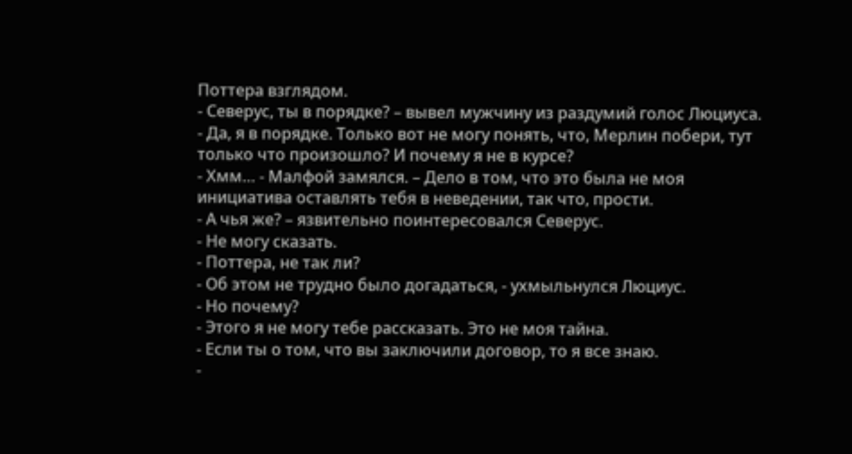Поттера взглядом.
- Северус, ты в порядке? – вывел мужчину из раздумий голос Люциуса.
- Да, я в порядке. Только вот не могу понять, что, Мерлин побери, тут только что произошло? И почему я не в курсе?
- Хмм… - Малфой замялся. – Дело в том, что это была не моя инициатива оставлять тебя в неведении, так что, прости.
- А чья же? – язвительно поинтересовался Северус.
- Не могу сказать.
- Поттера, не так ли?
- Об этом не трудно было догадаться, - ухмыльнулся Люциус.
- Но почему?
- Этого я не могу тебе рассказать. Это не моя тайна.
- Если ты о том, что вы заключили договор, то я все знаю.
-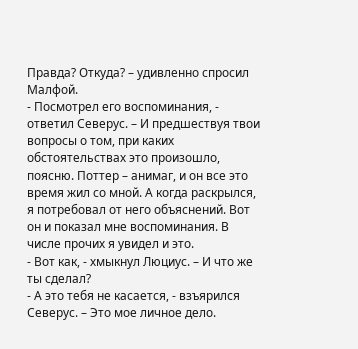Правда? Откуда? – удивленно спросил Малфой.
- Посмотрел его воспоминания, - ответил Северус. – И предшествуя твои вопросы о том, при каких обстоятельствах это произошло, поясню. Поттер – анимаг, и он все это время жил со мной. А когда раскрылся, я потребовал от него объяснений. Вот он и показал мне воспоминания. В числе прочих я увидел и это.
- Вот как, - хмыкнул Люциус. – И что же ты сделал?
- А это тебя не касается, - взъярился Северус. – Это мое личное дело.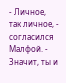- Личное, так личное, - согласился Малфой. - Значит, ты и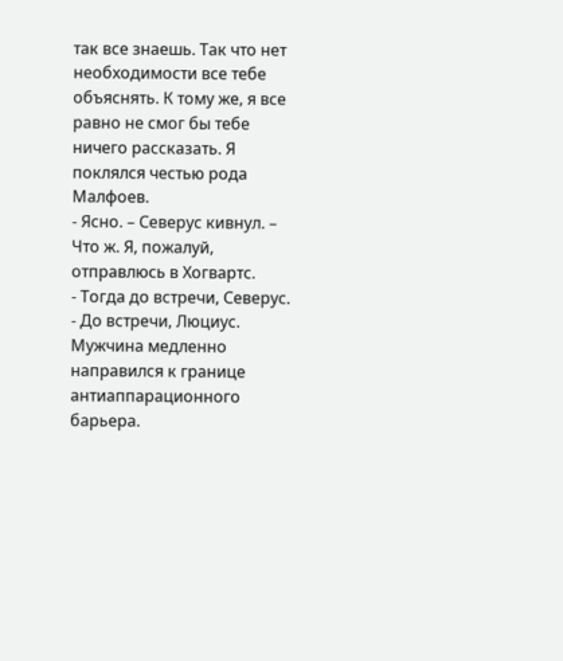так все знаешь. Так что нет необходимости все тебе объяснять. К тому же, я все равно не смог бы тебе ничего рассказать. Я поклялся честью рода Малфоев.
- Ясно. – Северус кивнул. – Что ж. Я, пожалуй, отправлюсь в Хогвартс.
- Тогда до встречи, Северус.
- До встречи, Люциус.
Мужчина медленно направился к границе антиаппарационного барьера.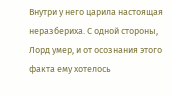Внутри у него царила настоящая неразбериха. С одной стороны, Лорд умер, и от осознания этого факта ему хотелось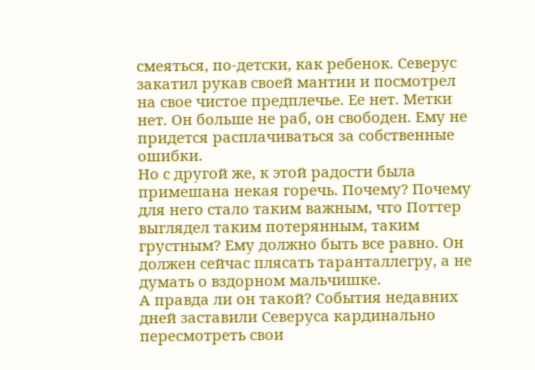смеяться, по-детски, как ребенок. Северус закатил рукав своей мантии и посмотрел на свое чистое предплечье. Ее нет. Метки нет. Он больше не раб, он свободен. Ему не придется расплачиваться за собственные ошибки.
Но с другой же, к этой радости была примешана некая горечь. Почему? Почему для него стало таким важным, что Поттер выглядел таким потерянным, таким грустным? Ему должно быть все равно. Он должен сейчас плясать таранталлегру, а не думать о вздорном мальчишке.
А правда ли он такой? События недавних дней заставили Северуса кардинально пересмотреть свои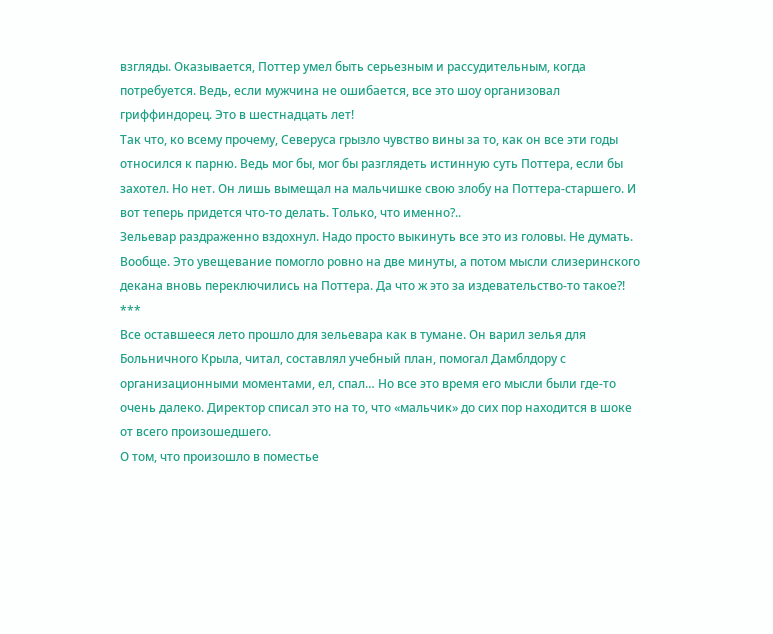взгляды. Оказывается, Поттер умел быть серьезным и рассудительным, когда потребуется. Ведь, если мужчина не ошибается, все это шоу организовал гриффиндорец. Это в шестнадцать лет!
Так что, ко всему прочему, Северуса грызло чувство вины за то, как он все эти годы относился к парню. Ведь мог бы, мог бы разглядеть истинную суть Поттера, если бы захотел. Но нет. Он лишь вымещал на мальчишке свою злобу на Поттера-старшего. И вот теперь придется что-то делать. Только, что именно?..
Зельевар раздраженно вздохнул. Надо просто выкинуть все это из головы. Не думать. Вообще. Это увещевание помогло ровно на две минуты, а потом мысли слизеринского декана вновь переключились на Поттера. Да что ж это за издевательство-то такое?!
***
Все оставшееся лето прошло для зельевара как в тумане. Он варил зелья для Больничного Крыла, читал, составлял учебный план, помогал Дамблдору с организационными моментами, ел, спал… Но все это время его мысли были где-то очень далеко. Директор списал это на то, что «мальчик» до сих пор находится в шоке от всего произошедшего.
О том, что произошло в поместье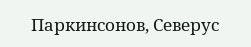Паркинсонов, Северус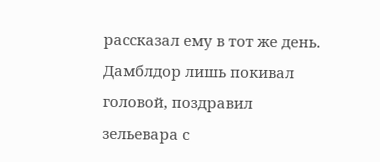рассказал ему в тот же день. Дамблдор лишь покивал головой, поздравил зельевара с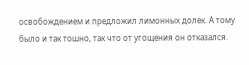освобождением и предложил лимонных долек. А тому было и так тошно, так что от угощения он отказался.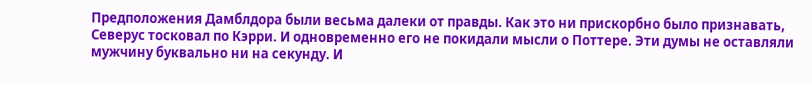Предположения Дамблдора были весьма далеки от правды. Как это ни прискорбно было признавать, Северус тосковал по Кэрри. И одновременно его не покидали мысли о Поттере. Эти думы не оставляли мужчину буквально ни на секунду. И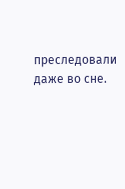преследовали даже во сне.